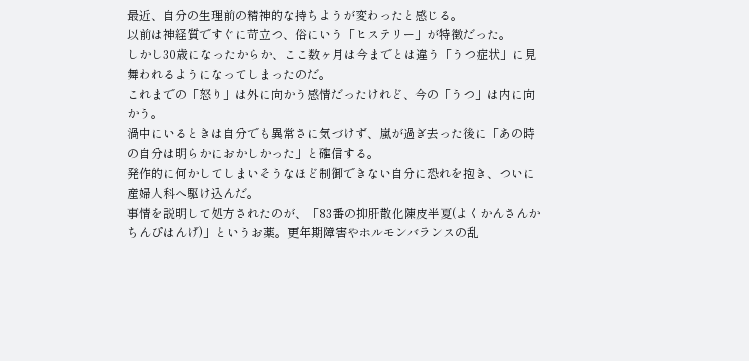最近、自分の生理前の精神的な持ちようが変わったと感じる。
以前は神経質ですぐに苛立つ、俗にいう「ヒステリー」が特徴だった。
しかし30歳になったからか、ここ数ヶ月は今までとは違う「うつ症状」に見舞われるようになってしまったのだ。
これまでの「怒り」は外に向かう感情だったけれど、今の「うつ」は内に向かう。
渦中にいるときは自分でも異常さに気づけず、嵐が過ぎ去った後に「あの時の自分は明らかにおかしかった」と確信する。
発作的に何かしてしまいそうなほど制御できない自分に恐れを抱き、ついに産婦人科へ駆け込んだ。
事情を説明して処方されたのが、「83番の抑肝散化陳皮半夏(よくかんさんかちんぴはんげ)」というお薬。更年期障害やホルモンバランスの乱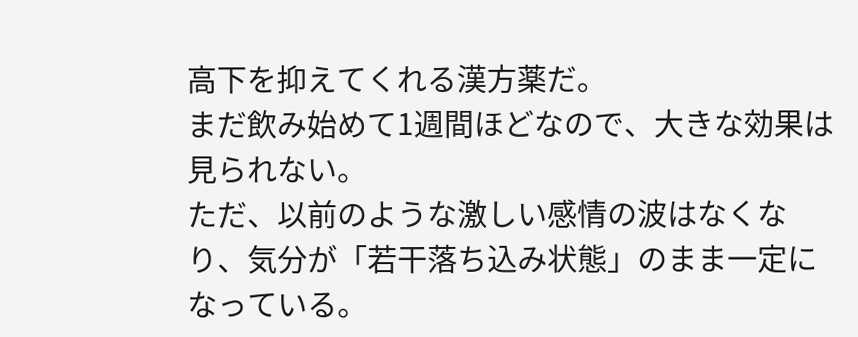高下を抑えてくれる漢方薬だ。
まだ飲み始めて1週間ほどなので、大きな効果は見られない。
ただ、以前のような激しい感情の波はなくなり、気分が「若干落ち込み状態」のまま一定になっている。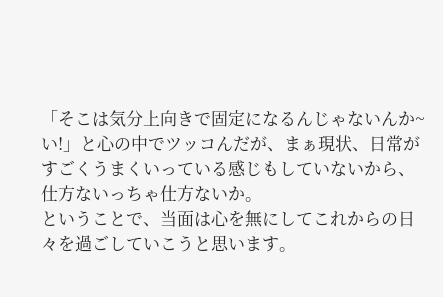「そこは気分上向きで固定になるんじゃないんか~い!」と心の中でツッコんだが、まぁ現状、日常がすごくうまくいっている感じもしていないから、仕方ないっちゃ仕方ないか。
ということで、当面は心を無にしてこれからの日々を過ごしていこうと思います。